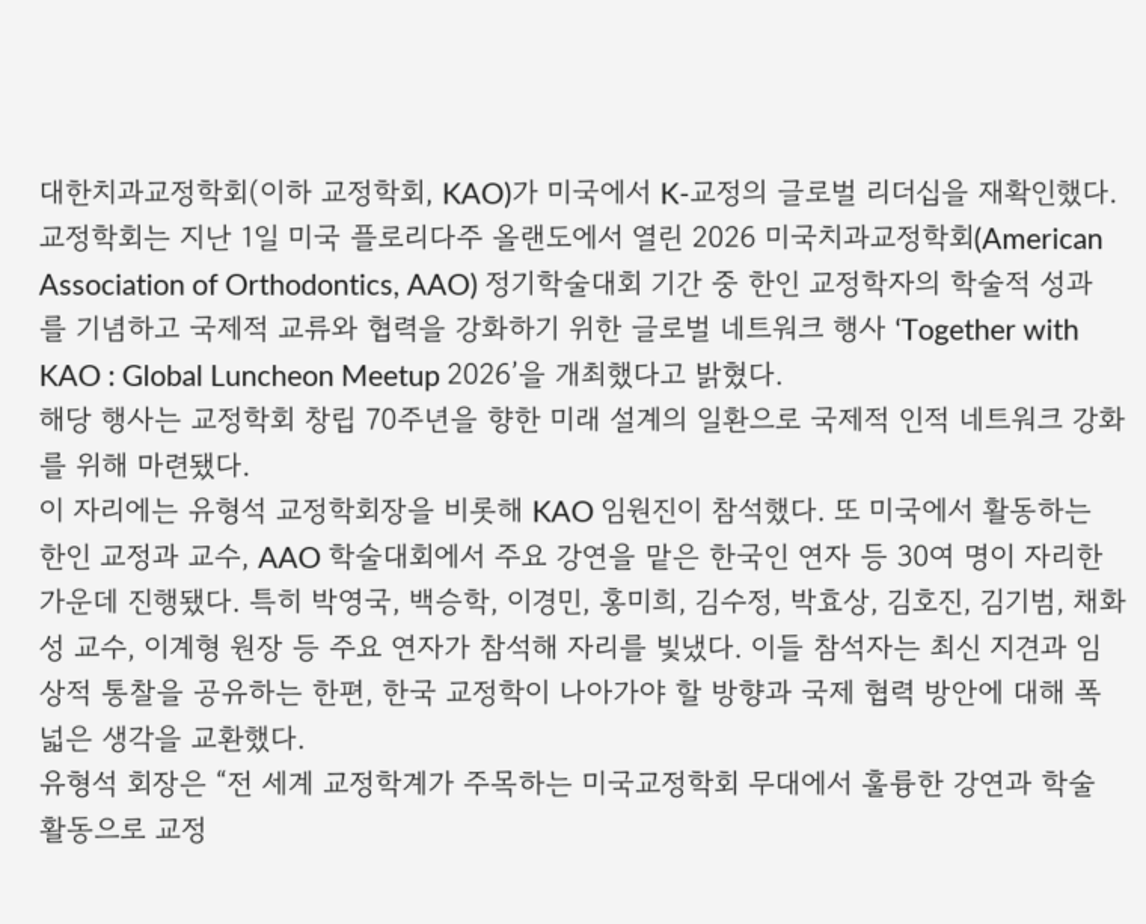대한치과교정학회(이하 교정학회, KAO)가 미국에서 K-교정의 글로벌 리더십을 재확인했다.
교정학회는 지난 1일 미국 플로리다주 올랜도에서 열린 2026 미국치과교정학회(American Association of Orthodontics, AAO) 정기학술대회 기간 중 한인 교정학자의 학술적 성과를 기념하고 국제적 교류와 협력을 강화하기 위한 글로벌 네트워크 행사 ‘Together with KAO : Global Luncheon Meetup 2026’을 개최했다고 밝혔다.
해당 행사는 교정학회 창립 70주년을 향한 미래 설계의 일환으로 국제적 인적 네트워크 강화를 위해 마련됐다.
이 자리에는 유형석 교정학회장을 비롯해 KAO 임원진이 참석했다. 또 미국에서 활동하는 한인 교정과 교수, AAO 학술대회에서 주요 강연을 맡은 한국인 연자 등 30여 명이 자리한 가운데 진행됐다. 특히 박영국, 백승학, 이경민, 홍미희, 김수정, 박효상, 김호진, 김기범, 채화성 교수, 이계형 원장 등 주요 연자가 참석해 자리를 빛냈다. 이들 참석자는 최신 지견과 임상적 통찰을 공유하는 한편, 한국 교정학이 나아가야 할 방향과 국제 협력 방안에 대해 폭넓은 생각을 교환했다.
유형석 회장은 “전 세계 교정학계가 주목하는 미국교정학회 무대에서 훌륭한 강연과 학술 활동으로 교정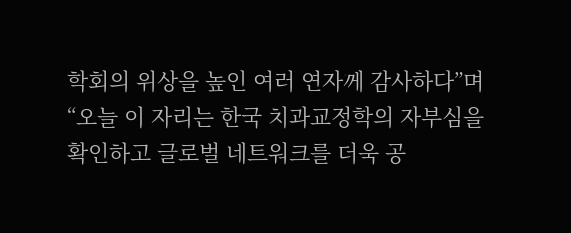학회의 위상을 높인 여러 연자께 감사하다”며 “오늘 이 자리는 한국 치과교정학의 자부심을 확인하고 글로벌 네트워크를 더욱 공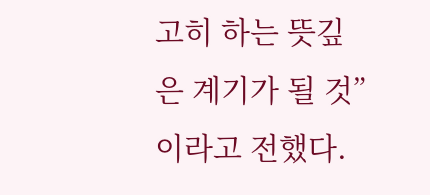고히 하는 뜻깊은 계기가 될 것”이라고 전했다.